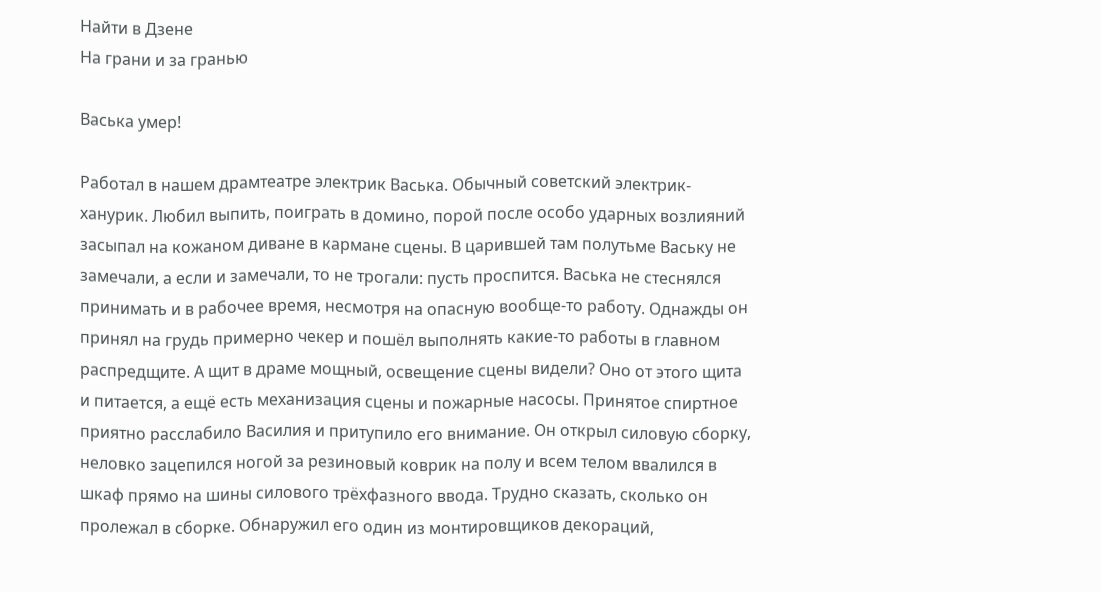Найти в Дзене
На грани и за гранью

Васька умер!

Работал в нашем драмтеатре электрик Васька. Обычный советский электрик-ханурик. Любил выпить, поиграть в домино, порой после особо ударных возлияний засыпал на кожаном диване в кармане сцены. В царившей там полутьме Ваську не замечали, а если и замечали, то не трогали: пусть проспится. Васька не стеснялся принимать и в рабочее время, несмотря на опасную вообще-то работу. Однажды он принял на грудь примерно чекер и пошёл выполнять какие-то работы в главном распредщите. А щит в драме мощный, освещение сцены видели? Оно от этого щита и питается, а ещё есть механизация сцены и пожарные насосы. Принятое спиртное приятно расслабило Василия и притупило его внимание. Он открыл силовую сборку, неловко зацепился ногой за резиновый коврик на полу и всем телом ввалился в шкаф прямо на шины силового трёхфазного ввода. Трудно сказать, сколько он пролежал в сборке. Обнаружил его один из монтировщиков декораций,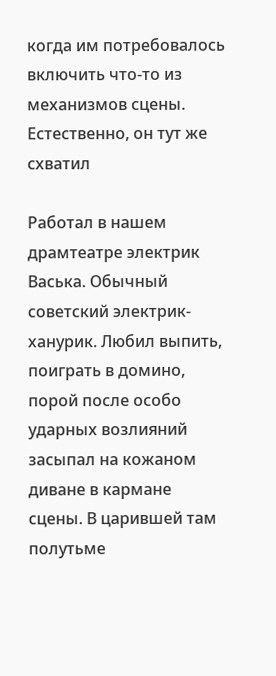когда им потребовалось включить что-то из механизмов сцены. Естественно, он тут же схватил

Работал в нашем драмтеатре электрик Васька. Обычный советский электрик-ханурик. Любил выпить, поиграть в домино, порой после особо ударных возлияний засыпал на кожаном диване в кармане сцены. В царившей там полутьме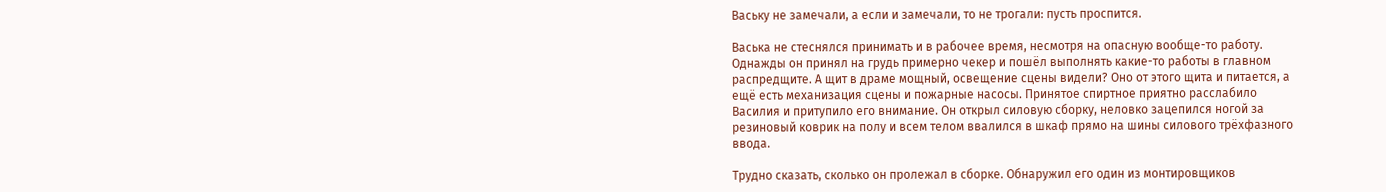Ваську не замечали, а если и замечали, то не трогали: пусть проспится.

Васька не стеснялся принимать и в рабочее время, несмотря на опасную вообще-то работу. Однажды он принял на грудь примерно чекер и пошёл выполнять какие-то работы в главном распредщите. А щит в драме мощный, освещение сцены видели? Оно от этого щита и питается, а ещё есть механизация сцены и пожарные насосы. Принятое спиртное приятно расслабило Василия и притупило его внимание. Он открыл силовую сборку, неловко зацепился ногой за резиновый коврик на полу и всем телом ввалился в шкаф прямо на шины силового трёхфазного ввода.

Трудно сказать, сколько он пролежал в сборке. Обнаружил его один из монтировщиков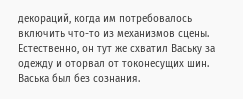декораций, когда им потребовалось включить что-то из механизмов сцены. Естественно, он тут же схватил Ваську за одежду и оторвал от токонесущих шин. Васька был без сознания.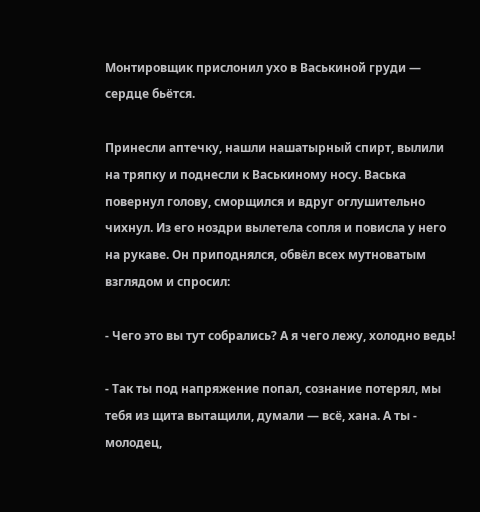Монтировщик прислонил ухо в Васькиной груди — сердце бьётся.

Принесли аптечку, нашли нашатырный спирт, вылили на тряпку и поднесли к Васькиному носу. Васька повернул голову, сморщился и вдруг оглушительно чихнул. Из его ноздри вылетела сопля и повисла у него на рукаве. Он приподнялся, обвёл всех мутноватым взглядом и спросил:

- Чего это вы тут собрались? А я чего лежу, холодно ведь!

- Так ты под напряжение попал, сознание потерял, мы тебя из щита вытащили, думали — всё, хана. А ты - молодец,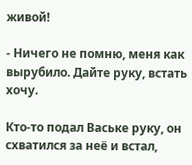живой!

- Ничего не помню, меня как вырубило. Дайте руку, встать хочу.

Кто-то подал Ваське руку, он схватился за неё и встал,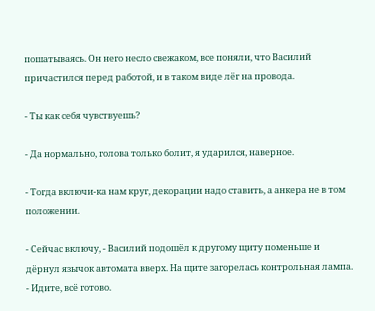пошатываясь. Он него несло свежаком, все поняли, что Василий причастился перед работой, и в таком виде лёг на провода.

- Ты как себя чувствуешь?

- Да нормально, голова только болит, я ударился, наверное.

- Тогда включи-ка нам круг, декорации надо ставить, а анкера не в том положении.

- Сейчас включу, - Василий подошёл к другому щиту поменьше и дёрнул язычок автомата вверх. На щите загорелась контрольная лампа. - Идите, всё готово.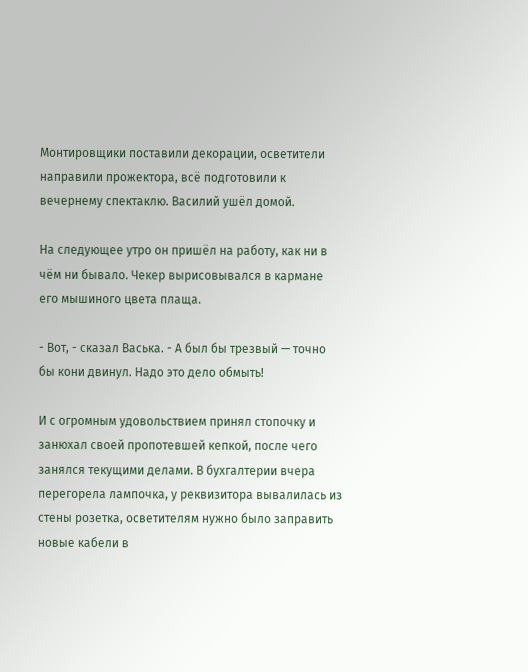Монтировщики поставили декорации, осветители направили прожектора, всё подготовили к вечернему спектаклю. Василий ушёл домой.

На следующее утро он пришёл на работу, как ни в чём ни бывало. Чекер вырисовывался в кармане его мышиного цвета плаща.

- Вот, - сказал Васька. - А был бы трезвый — точно бы кони двинул. Надо это дело обмыть!

И с огромным удовольствием принял стопочку и занюхал своей пропотевшей кепкой, после чего занялся текущими делами. В бухгалтерии вчера перегорела лампочка, у реквизитора вывалилась из стены розетка, осветителям нужно было заправить новые кабели в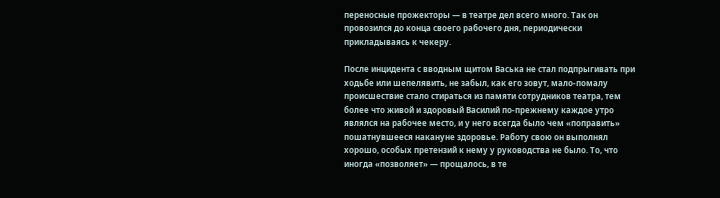переносные прожекторы — в театре дел всего много. Так он провозился до конца своего рабочего дня, периодически прикладываясь к чекеру.

После инцидента с вводным щитом Васька не стал подпрыгивать при ходьбе или шепелявить, не забыл, как его зовут, мало-помалу происшествие стало стираться из памяти сотрудников театра, тем более что живой и здоровый Василий по-прежнему каждое утро являлся на рабочее место, и у него всегда было чем «поправить» пошатнувшееся накануне здоровье. Работу свою он выполнял хорошо, особых претензий к нему у руководства не было. То, что иногда «позволяет» — прощалось, в те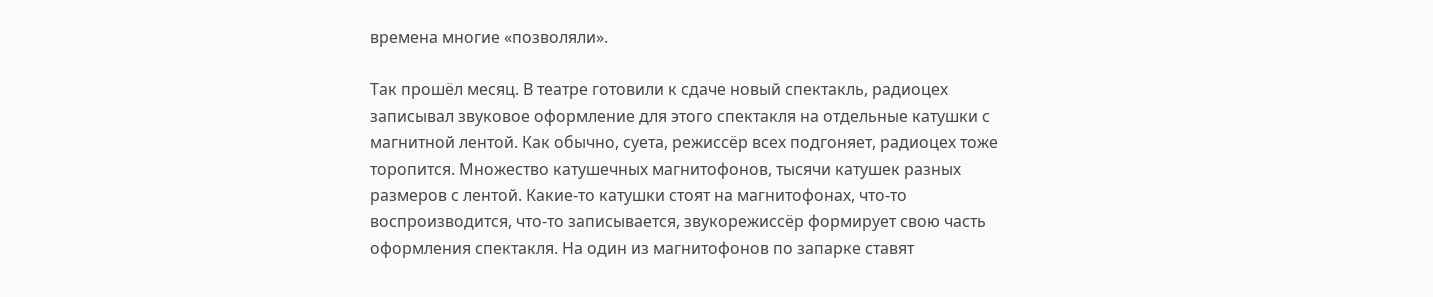времена многие «позволяли».

Так прошёл месяц. В театре готовили к сдаче новый спектакль, радиоцех записывал звуковое оформление для этого спектакля на отдельные катушки с магнитной лентой. Как обычно, суета, режиссёр всех подгоняет, радиоцех тоже торопится. Множество катушечных магнитофонов, тысячи катушек разных размеров с лентой. Какие-то катушки стоят на магнитофонах, что-то воспроизводится, что-то записывается, звукорежиссёр формирует свою часть оформления спектакля. На один из магнитофонов по запарке ставят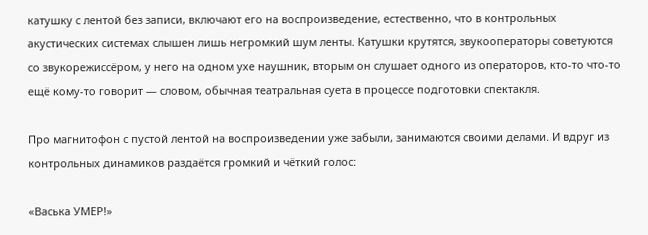катушку с лентой без записи, включают его на воспроизведение, естественно, что в контрольных акустических системах слышен лишь негромкий шум ленты. Катушки крутятся, звукооператоры советуются со звукорежиссёром, у него на одном ухе наушник, вторым он слушает одного из операторов, кто-то что-то ещё кому-то говорит — словом, обычная театральная суета в процессе подготовки спектакля.

Про магнитофон с пустой лентой на воспроизведении уже забыли, занимаются своими делами. И вдруг из контрольных динамиков раздаётся громкий и чёткий голос:

«Васька УМЕР!»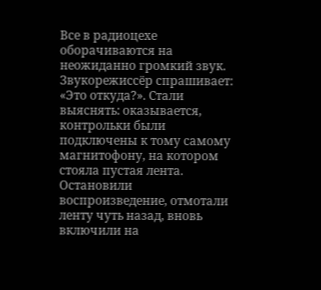Все в радиоцехе оборачиваются на неожиданно громкий звук. Звукорежиссёр спрашивает: «Это откуда?». Стали выяснять: оказывается, контрольки были подключены к тому самому магнитофону, на котором стояла пустая лента. Остановили воспроизведение, отмотали ленту чуть назад, вновь включили на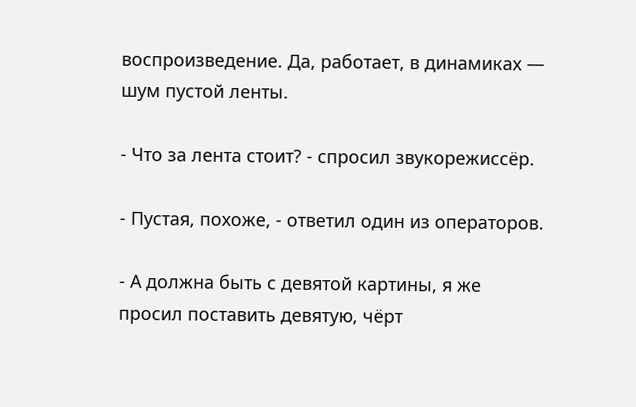воспроизведение. Да, работает, в динамиках — шум пустой ленты.

- Что за лента стоит? - спросил звукорежиссёр.

- Пустая, похоже, - ответил один из операторов.

- А должна быть с девятой картины, я же просил поставить девятую, чёрт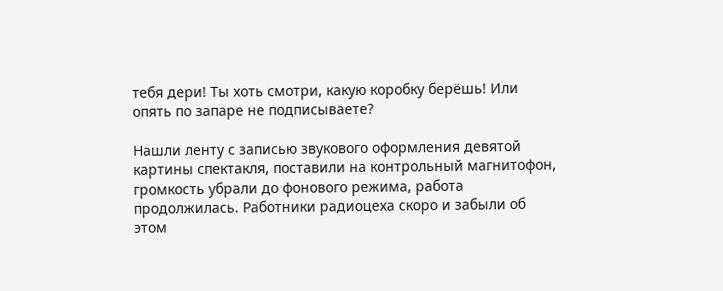тебя дери! Ты хоть смотри, какую коробку берёшь! Или опять по запаре не подписываете?

Нашли ленту с записью звукового оформления девятой картины спектакля, поставили на контрольный магнитофон, громкость убрали до фонового режима, работа продолжилась. Работники радиоцеха скоро и забыли об этом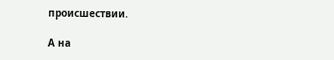происшествии.

А на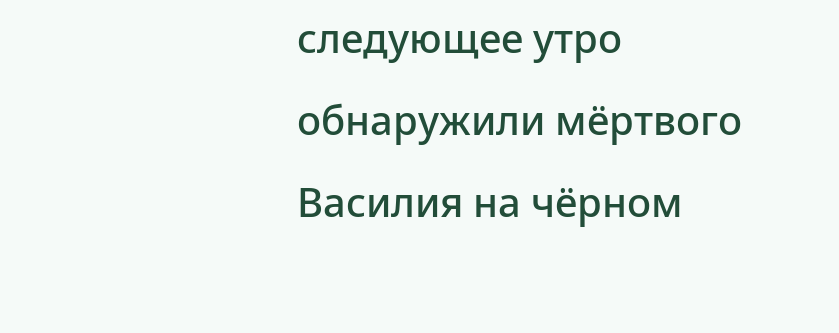следующее утро обнаружили мёртвого Василия на чёрном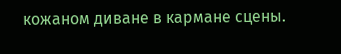кожаном диване в кармане сцены.